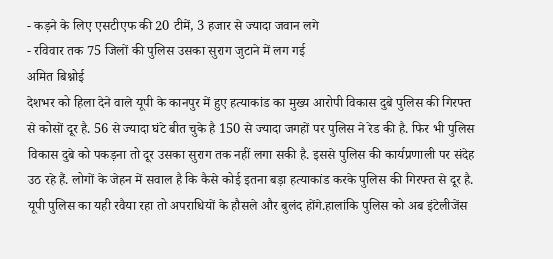- कड़ने के लिए एसटीएफ की 20 टीमें, 3 हजार से ज्यादा जवान लगे
- रविवार तक 75 जिलों की पुलिस उसका सुराग जुटाने में लग गई
अमित बिश्नोई
देशभर को हिला देने वाले यूपी के कानपुर में हुए हत्याकांड का मुख्य आरोपी विकास दुबे पुलिस की गिरफ्त से कोसों दूर है. 56 से ज्यादा घंटे बीत चुके है 150 से ज्यादा जगहों पर पुलिस ने रेड की है. फिर भी पुलिस विकास दुबे को पकड़ना तो दूर उसका सुराग तक नहीं लगा सकी है. इससे पुलिस की कार्यप्रणाली पर संदेह उठ रहे हैं. लोगों के जेहन में सवाल है कि कैसे कोई इतना बड़ा हत्याकांड करके पुलिस की गिरफ्त से दूर है. यूपी पुलिस का यही रवैया रहा तो अपराधियों के हौसले और बुलंद होंगे.हालांकि पुलिस को अब इंटेलीजेंस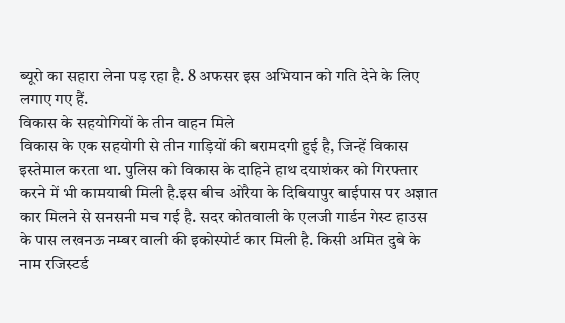ब्यूरो का सहारा लेना पड़ रहा है. 8 अफसर इस अभियान को गति देने के लिए लगाए गए हैं.
विकास के सहयोगियों के तीन वाहन मिले
विकास के एक सहयोगी से तीन गाड़ियों की बरामदगी हुई है, जिन्हें विकास इस्तेमाल करता था. पुलिस को विकास के दाहिने हाथ दयाशंकर को गिरफ्तार करने में भी कामयाबी मिली है.इस बीच ओरैया के दिबियापुर बाईपास पर अज्ञात कार मिलने से सनसनी मच गई है. सदर कोतवाली के एलजी गार्डन गेस्ट हाउस के पास लखनऊ नम्बर वाली की इकोस्पोर्ट कार मिली है. किसी अमित दुबे के नाम रजिस्टर्ड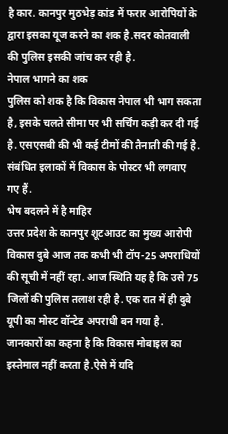है कार. कानपुर मुठभेड़ कांड में फरार आरोपियों के द्वारा इसका यूज करने का शक है.सदर कोतवाली की पुलिस इसकी जांच कर रही है.
नेपाल भागने का शक
पुलिस को शक है कि विकास नेपाल भी भाग सकता है, इसके चलते सीमा पर भी सर्चिंग कड़ी कर दी गई है. एसएसबी की भी कई टीमों की तैनाती की गई है. संबंधित इलाकों में विकास के पोस्टर भी लगवाए गए हैं.
भेष बदलने में है माहिर
उत्तर प्रदेश के कानपुर शूटआउट का मुख्य आरोपी विकास दुबे आज तक कभी भी टॉप-25 अपराधियों की सूची में नहीं रहा. आज स्थिति यह है कि उसे 75 जिलों की पुलिस तलाश रही है. एक रात में ही दुबे यूपी का मोस्ट वॉन्टेड अपराधी बन गया है. जानकारों का कहना है कि विकास मोबाइल का इस्तेमाल नहीं करता है.ऐसे में यदि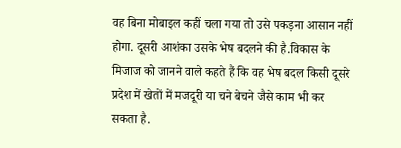वह बिना मोबाइल कहीं चला गया तो उसे पकड़ना आसान नहीं होगा. दूसरी आशंका उसके भेष बदलने की है.विकास के मिजाज को जानने वाले कहते हैं कि वह भेष बदल किसी दूसरे प्रदेश में खेतों में मजदूरी या चने बेचने जैसे काम भी कर सकता है.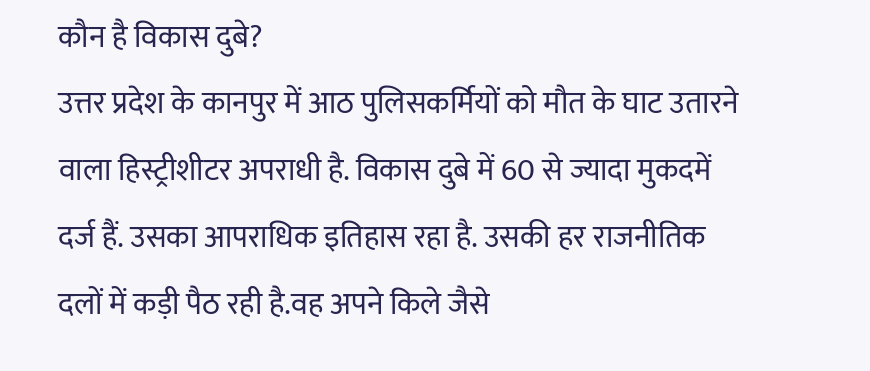कौन है विकास दुबे?
उत्तर प्रदेश के कानपुर में आठ पुलिसकर्मियों को मौत के घाट उतारने वाला हिस्ट्रीशीटर अपराधी है. विकास दुबे में 60 से ज्यादा मुकदमें दर्ज हैं. उसका आपराधिक इतिहास रहा है. उसकी हर राजनीतिक दलों में कड़ी पैठ रही है.वह अपने किले जैसे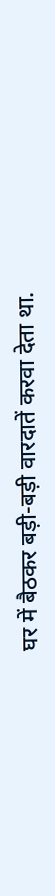घर में बैठकर बड़ी-बड़ी वारदातें करवा देता था.